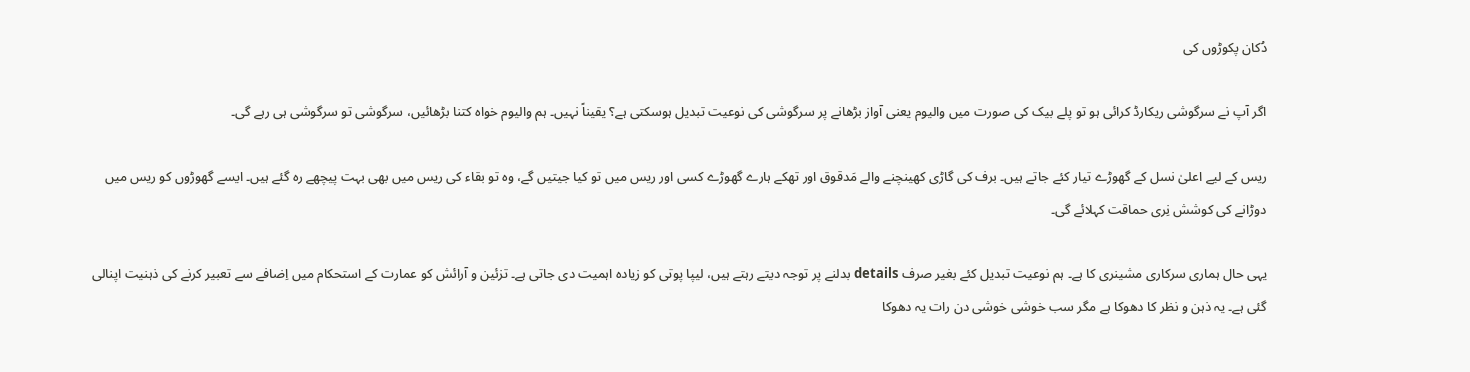دُکان پکوڑوں کی

اگر آپ نے سرگوشی ریکارڈ کرائی ہو تو پلے بیک کی صورت میں والیوم یعنی آواز بڑھانے پر سرگوشی کی نوعیت تبدیل ہوسکتی ہے؟ یقیناً نہیں۔ ہم والیوم خواہ کتنا بڑھائیں، سرگوشی تو سرگوشی ہی رہے گی۔

ریس کے لیے اعلیٰ نسل کے گھوڑے تیار کئے جاتے ہیں۔ برف کی گاڑی کھینچنے والے مَدقوق اور تھکے ہارے گھوڑے کسی اور ریس میں تو کیا جیتیں گے، وہ تو بقاء کی ریس میں بھی بہت پیچھے رہ گئے ہیں۔ ایسے گھوڑوں کو ریس میں دوڑانے کی کوشش نِری حماقت کہلائے گی۔

یہی حال ہماری سرکاری مشینری کا ہے۔ ہم نوعیت تبدیل کئے بغیر صرف details بدلنے پر توجہ دیتے رہتے ہیں، لیپا پوتی کو زیادہ اہمیت دی جاتی ہے۔ تزئین و آرائش کو عمارت کے استحکام میں اِضافے سے تعبیر کرنے کی ذہنیت اپنالی گئی ہے۔ یہ ذہن و نظر کا دھوکا ہے مگر سب خوشی خوشی دن رات یہ دھوکا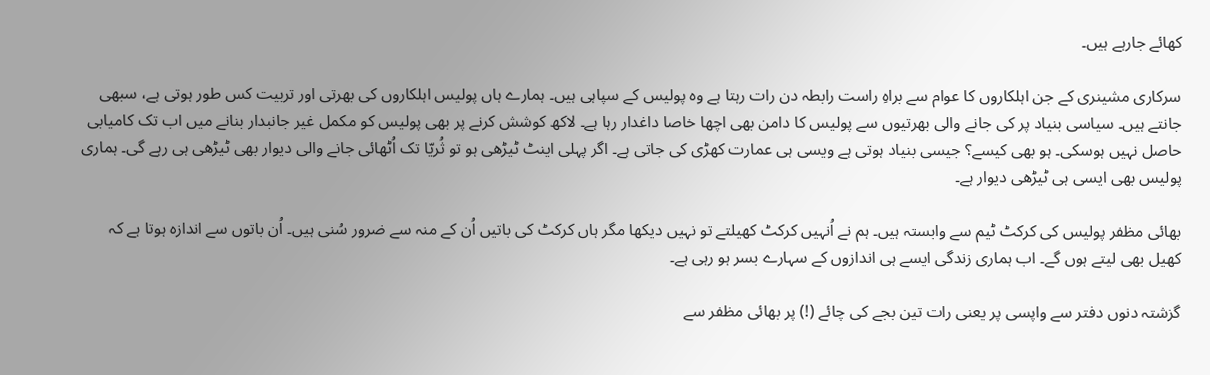کھائے جارہے ہیں۔

سرکاری مشینری کے جن اہلکاروں کا عوام سے براہِ راست رابطہ دن رات رہتا ہے وہ پولیس کے سپاہی ہیں۔ ہمارے ہاں پولیس اہلکاروں کی بھرتی اور تربیت کس طور ہوتی ہے، سبھی جانتے ہیں۔ سیاسی بنیاد پر کی جانے والی بھرتیوں سے پولیس کا دامن بھی اچھا خاصا داغدار رہا ہے۔ لاکھ کوشش کرنے پر بھی پولیس کو مکمل غیر جانبدار بنانے میں اب تک کامیابی حاصل نہیں ہوسکی۔ ہو بھی کیسے؟ جیسی بنیاد ہوتی ہے ویسی ہی عمارت کھڑی کی جاتی ہے۔ اگر پہلی اینٹ ٹیڑھی ہو تو ثُریّا تک اُٹھائی جانے والی دیوار بھی ٹیڑھی ہی رہے گی۔ ہماری پولیس بھی ایسی ہی ٹیڑھی دیوار ہے۔

بھائی مظفر پولیس کی کرکٹ ٹیم سے وابستہ ہیں۔ ہم نے اُنہیں کرکٹ کھیلتے تو نہیں دیکھا مگر ہاں کرکٹ کی باتیں اُن کے منہ سے ضرور سُنی ہیں۔ اُن باتوں سے اندازہ ہوتا ہے کہ کھیل بھی لیتے ہوں گے۔ اب ہماری زندگی ایسے ہی اندازوں کے سہارے بسر ہو رہی ہے۔

گزشتہ دنوں دفتر سے واپسی پر یعنی رات تین بجے کی چائے (!) پر بھائی مظفر سے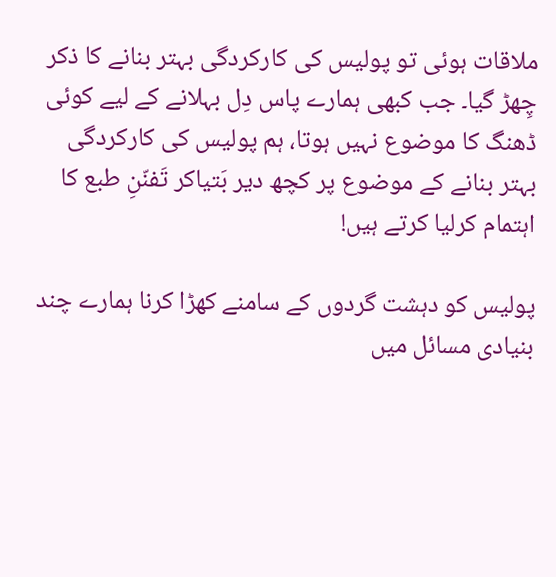ملاقات ہوئی تو پولیس کی کارکردگی بہتر بنانے کا ذکر چِھڑ گیا۔ جب کبھی ہمارے پاس دِل بہلانے کے لیے کوئی ڈھنگ کا موضوع نہیں ہوتا، ہم پولیس کی کارکردگی بہتر بنانے کے موضوع پر کچھ دیر بَتیاکر تَفنّنِ طبع کا اہتمام کرلیا کرتے ہیں!

پولیس کو دہشت گردوں کے سامنے کھڑا کرنا ہمارے چند بنیادی مسائل میں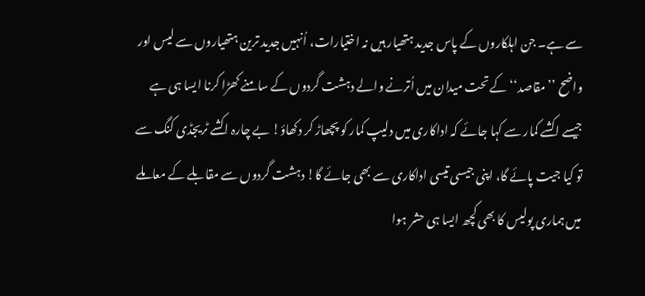سے ہے۔ جن اہلکاروں کے پاس جدید ہتھیار ہیں نہ اختیارات، اُنہیں جدید ترین ہتھیاروں سے لیس اور واضح ’’مقاصد‘‘ کے تحت میدان میں اُترنے والے دہشت گردوں کے سامنے کھڑا کرنا ایسا ہی ہے جیسے اکشے کمار سے کہا جائے کہ اداکاری میں دلیپ کمار کو پچھاڑ کر دکھاؤ! بے چارہ اکشے ٹریجڈی کنگ سے تو کیا جیت پائے گا، اپنی جیسی تیسی اداکاری سے بھی جائے گا! دہشت گردوں سے مقابلے کے معاملے میں ہماری پولیس کا بھی کچھ ایسا ہی حشر ہوا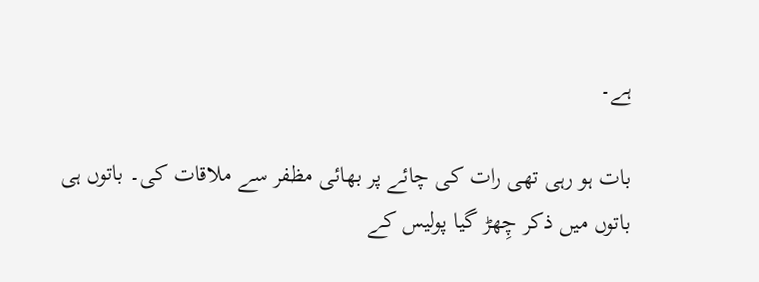ہے۔

بات ہو رہی تھی رات کی چائے پر بھائی مظفر سے ملاقات کی۔ باتوں ہی باتوں میں ذکر چِھڑ گیا پولیس کے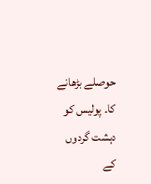حوصلے بڑھانے کا۔ پولیس کو دہشت گردوں کے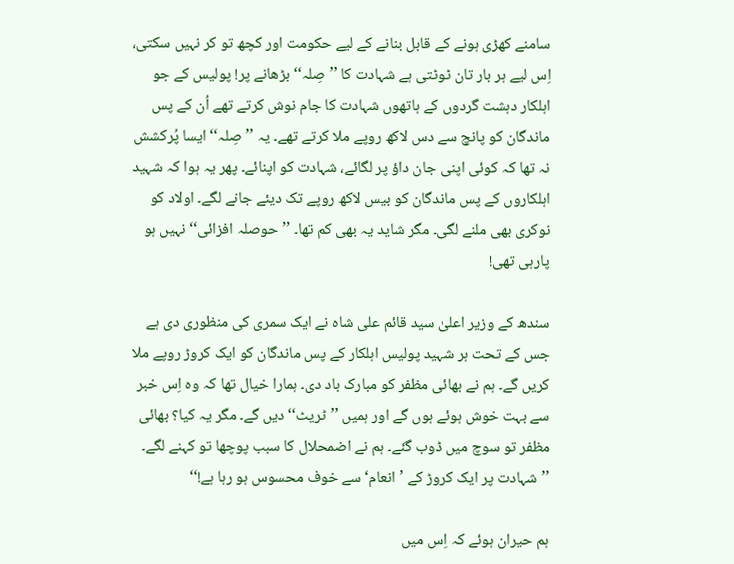سامنے کھڑی ہونے کے قابل بنانے کے لیے حکومت اور کچھ تو کر نہیں سکتی، اِس لیے ہر بار تان ٹوٹتی ہے شہادت کا ’’صِلہ‘‘ بڑھانے پر! پولیس کے جو اہلکار دہشت گردوں کے ہاتھوں شہادت کا جام نوش کرتے تھے اُن کے پس ماندگان کو پانچ سے دس لاکھ روپے ملا کرتے تھے۔ یہ ’’صِلہ‘‘ ایسا پُرکشش نہ تھا کہ کوئی اپنی جان داؤ پر لگائے، شہادت کو اپنائے۔ پھر یہ ہوا کہ شہید اہلکاروں کے پس ماندگان کو بیس لاکھ روپے تک دیئے جانے لگے۔ اولاد کو نوکری بھی ملنے لگی۔ مگر شاید یہ بھی کم تھا۔ ’’حوصلہ افزائی‘‘ نہیں ہو پارہی تھی!

سندھ کے وزیر اعلیٰ سید قائم علی شاہ نے ایک سمری کی منظوری دی ہے جس کے تحت ہر شہید پولیس اہلکار کے پس ماندگان کو ایک کروڑ روپے ملا کریں گے۔ ہم نے بھائی مظفر کو مبارک باد دی۔ ہمارا خیال تھا کہ وہ اِس خبر سے بہت خوش ہوئے ہوں گے اور ہمیں ’’ٹریٹ‘‘ دیں گے۔ مگر یہ کیا؟ بھائی مظفر تو سوچ میں ڈوب گئے۔ ہم نے اضمحلال کا سبب پوچھا تو کہنے لگے۔ ’’شہادت پر ایک کروڑ کے ’انعام‘ سے خوف محسوس ہو رہا ہے!‘‘

ہم حیران ہوئے کہ اِس میں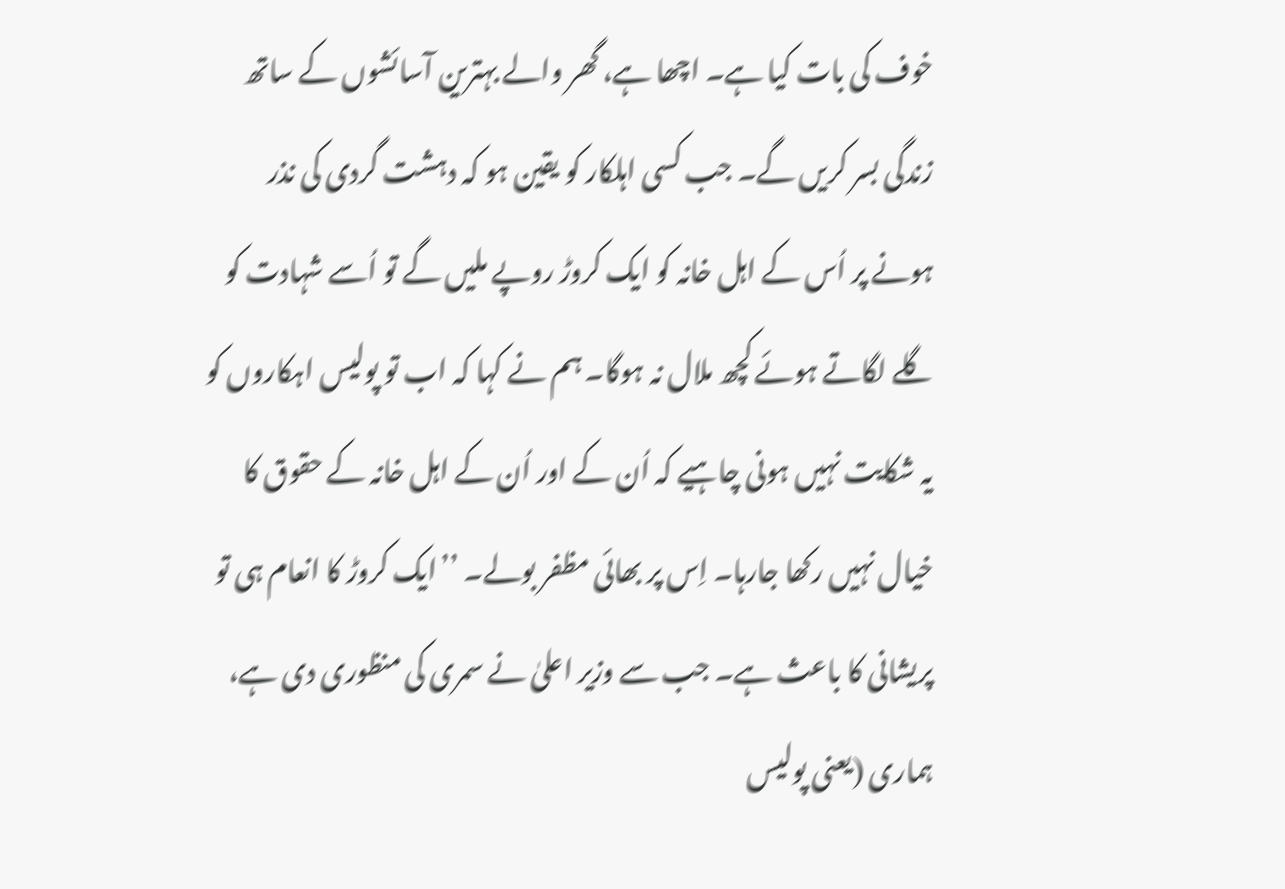خوف کی بات کیا ہے۔ اچھا ہے، گھر والے بہترین آسائشوں کے ساتھ زندگی بسر کریں گے۔ جب کسی اہلکار کو یقین ہو کہ دہشت گردی کی نذر ہونے پر اُس کے اہل خانہ کو ایک کروڑ روپے ملیں گے تو اُسے شہادت کو گلے لگاتے ہوئے کچھ ملال نہ ہوگا۔ ہم نے کہا کہ اب تو پولیس اہکاروں کو یہ شکایت نہیں ہونی چاہیے کہ اُن کے اور اُن کے اہل خانہ کے حقوق کا خیال نہیں رکھا جارہا۔ اِس پر بھائی مظفر بولے۔ ’’ایک کروڑ کا انعام ہی تو پریشانی کا باعث ہے۔ جب سے وزیر اعلیٰ نے سمری کی منظوری دی ہے، ہماری (یعنی پولیس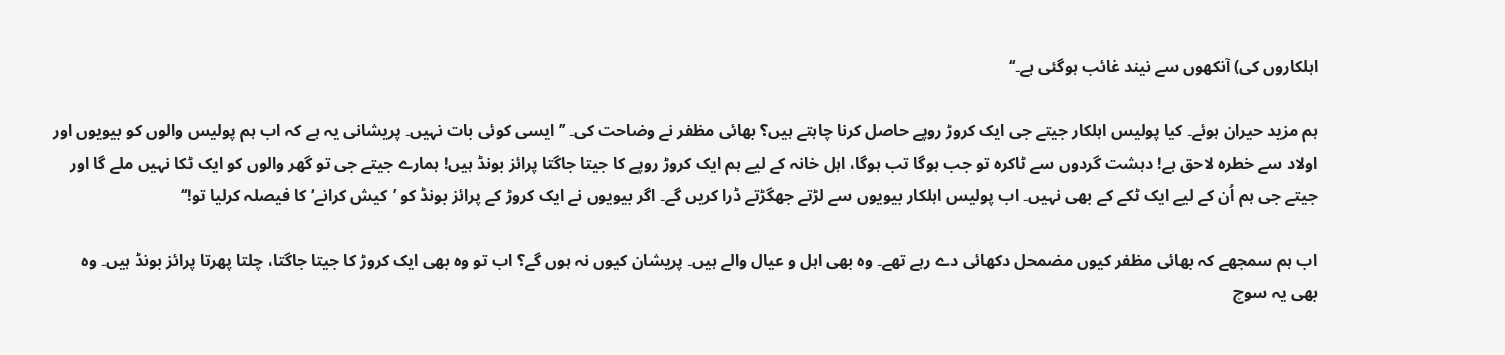اہلکاروں کی) آنکھوں سے نیند غائب ہوگئی ہے۔‘‘

ہم مزید حیران ہوئے۔ کیا پولیس اہلکار جیتے جی ایک کروڑ روپے حاصل کرنا چاہتے ہیں؟ بھائی مظفر نے وضاحت کی۔ ’’ایسی کوئی بات نہیں۔ پریشانی یہ ہے کہ اب ہم پولیس والوں کو بیویوں اور اولاد سے خطرہ لاحق ہے! دہشت گردوں سے ٹاکرہ تو جب ہوگا تب ہوگا، اہل خانہ کے لیے ہم ایک کروڑ روپے کا جیتا جاگتا پرائز بونڈ ہیں! ہمارے جیتے جی تو گھر والوں کو ایک ٹکا نہیں ملے گا اور جیتے جی ہم اُن کے لیے ایک ٹکے کے بھی نہیں۔ اب پولیس اہلکار بیویوں سے لڑتے جھگڑتے ڈرا کریں گے۔ اگر بیویوں نے ایک کروڑ کے پرائز بونڈ کو ’کیش کرانے‘ کا فیصلہ کرلیا تو!‘‘

اب ہم سمجھے کہ بھائی مظفر کیوں مضمحل دکھائی دے رہے تھے۔ وہ بھی اہل و عیال والے ہیں۔ پریشان کیوں نہ ہوں گے؟ اب تو وہ بھی ایک کروڑ کا جیتا جاگتا، چلتا پھرتا پرائز بونڈ ہیں۔ وہ بھی یہ سوچ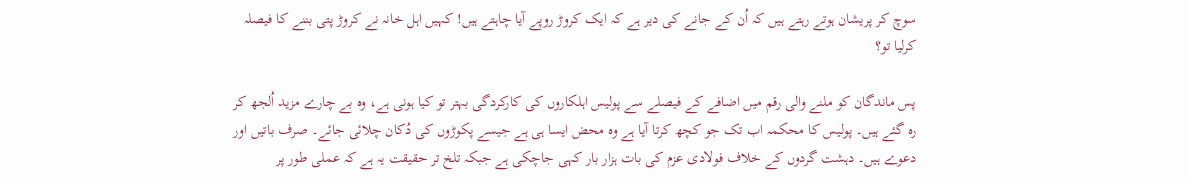سوچ کر پریشان ہوتے رہتے ہیں کہ اُن کے جانے کی دیر ہے کہ ایک کروڑ روپے آیا چاہتے ہیں! کہیں اہل خانہ نے کروڑ پتی بننے کا فیصلہ کرلیا تو؟

پس ماندگان کو ملنے والی رقم میں اضافے کے فیصلے سے پولیس اہلکاروں کی کارکردگی بہتر تو کیا ہونی ہے، وہ بے چارے مزید اُلجھ کر رہ گئے ہیں۔ پولیس کا محکمہ اب تک جو کچھ کرتا آیا ہے وہ محض ایسا ہی ہے جیسے پکوڑوں کی دُکان چلائی جائے۔ صرف باتیں اور دعوے ہیں۔ دہشت گردوں کے خلاف فولادی عزم کی بات ہزار بار کہی جاچکی ہے جبکہ تلخ تر حقیقت یہ ہے کہ عملی طور پر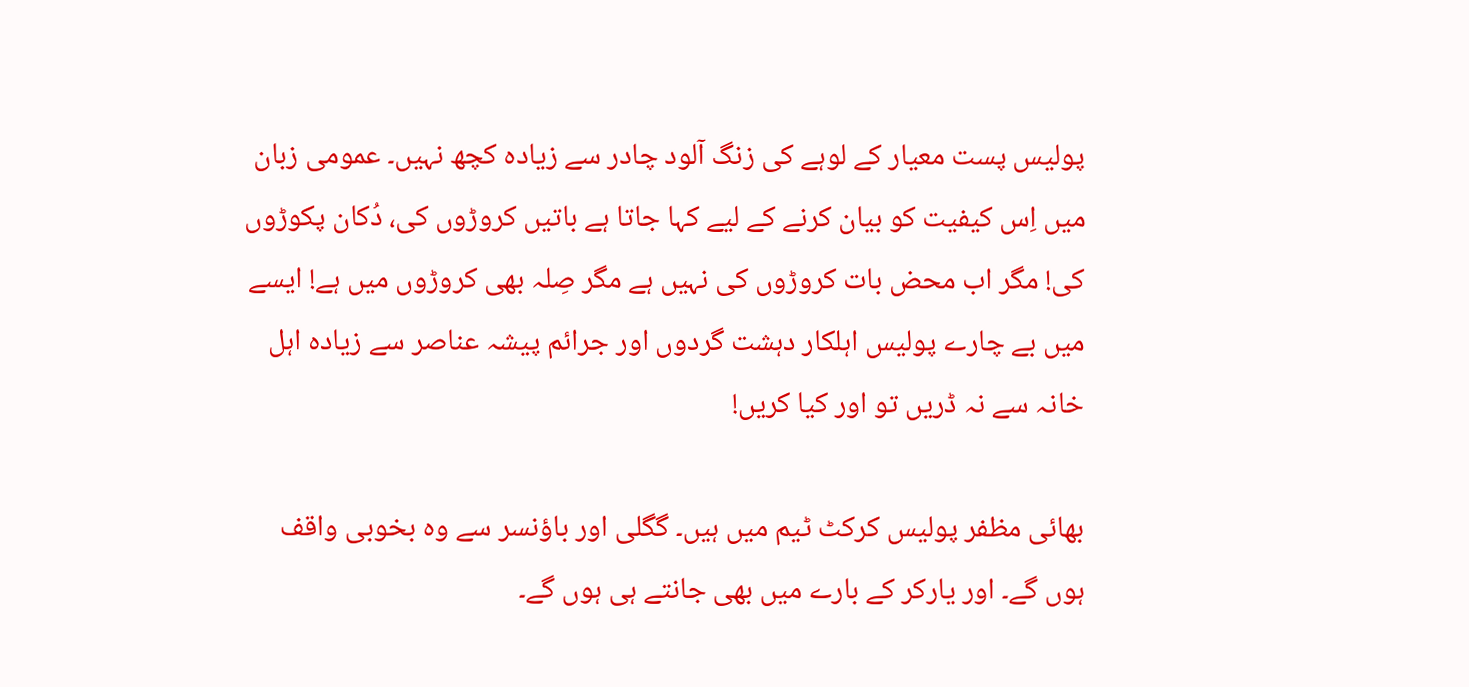پولیس پست معیار کے لوہے کی زنگ آلود چادر سے زیادہ کچھ نہیں۔ عمومی زبان میں اِس کیفیت کو بیان کرنے کے لیے کہا جاتا ہے باتیں کروڑوں کی، دُکان پکوڑوں کی! مگر اب محض بات کروڑوں کی نہیں ہے مگر صِلہ بھی کروڑوں میں ہے! ایسے میں بے چارے پولیس اہلکار دہشت گردوں اور جرائم پیشہ عناصر سے زیادہ اہل خانہ سے نہ ڈریں تو اور کیا کریں!

بھائی مظفر پولیس کرکٹ ٹیم میں ہیں۔ گگلی اور باؤنسر سے وہ بخوبی واقف ہوں گے۔ اور یارکر کے بارے میں بھی جانتے ہی ہوں گے۔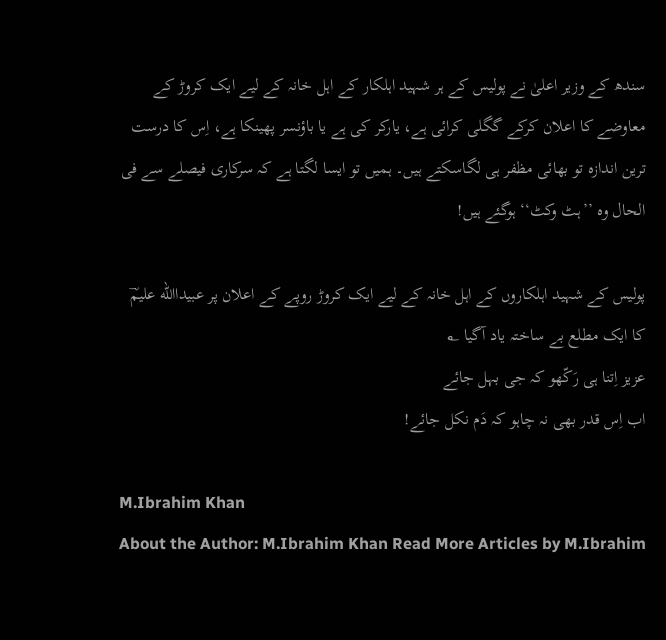سندھ کے وزیر اعلیٰ نے پولیس کے ہر شہید اہلکار کے اہل خانہ کے لیے ایک کروڑ کے معاوضے کا اعلان کرکے گگلی کرائی ہے، یارکر کی ہے یا باؤنسر پھینکا ہے، اِس کا درست ترین اندازہ تو بھائی مظفر ہی لگاسکتے ہیں۔ ہمیں تو ایسا لگتا ہے کہ سرکاری فیصلے سے فی الحال وہ ’’ہٹ وکٹ‘‘ ہوگئے ہیں!

پولیس کے شہید اہلکاروں کے اہل خانہ کے لیے ایک کروڑ روپے کے اعلان پر عبیداالله علیمؔ کا ایک مطلع بے ساختہ یاد آگیا ؂
عزیز اِتنا ہی رَکّھو کہ جی بہل جائے
اب اِس قدر بھی نہ چاہو کہ دَم نکل جائے!

M.Ibrahim Khan
About the Author: M.Ibrahim Khan Read More Articles by M.Ibrahim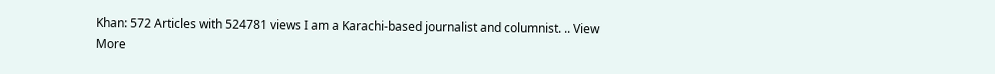Khan: 572 Articles with 524781 views I am a Karachi-based journalist and columnist. .. View More